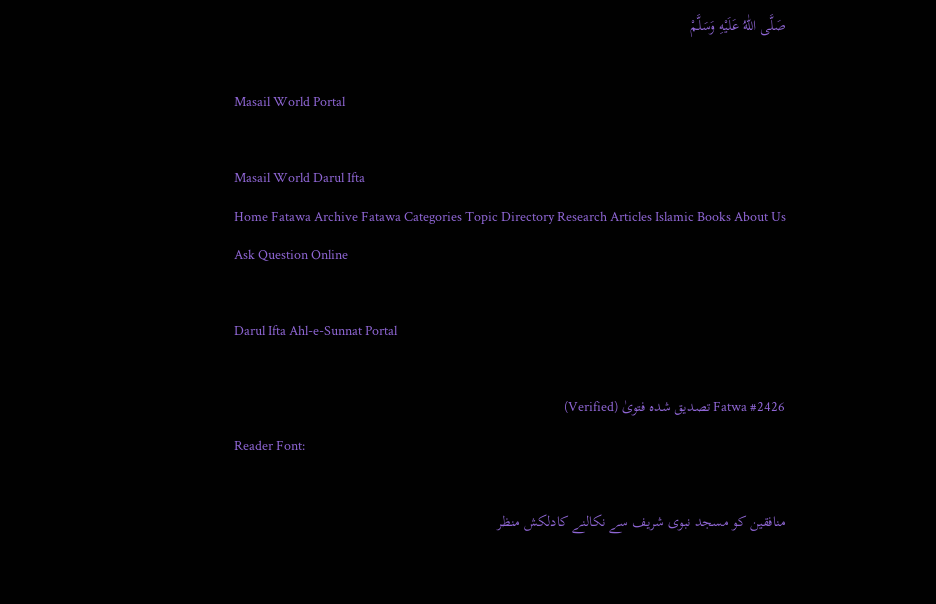صَلَّى اللّٰهُ عَلَيْهِ وَسَلَّمْ

Masail World Portal

Masail World Darul Ifta
Home Fatawa Archive Fatawa Categories Topic Directory Research Articles Islamic Books About Us
Ask Question Online

Darul Ifta Ahl-e-Sunnat Portal

Fatwa #2426 تصدیق شدہ فتویٰ (Verified)
Reader Font:

منافقین کو مسجد نبوی شریف سے نکالنے کادلکش منظر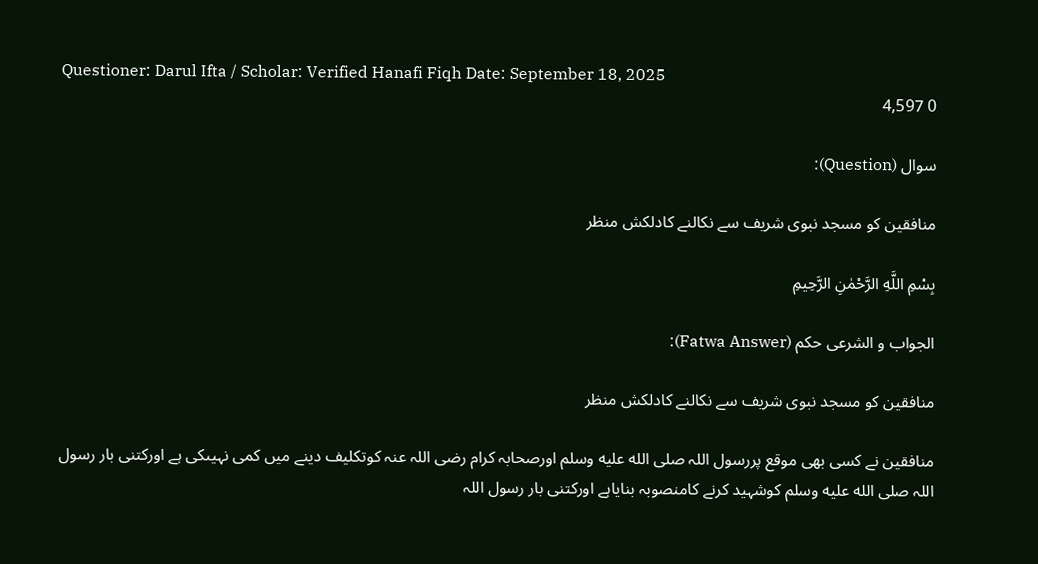Questioner: Darul Ifta / Scholar: Verified Hanafi Fiqh Date: September 18, 2025
0 4,597

سوال (Question):

منافقین کو مسجد نبوی شریف سے نکالنے کادلکش منظر

بِسْمِ اللَّهِ الرَّحْمٰنِ الرَّحِيمِ

الجواب و الشرعی حکم (Fatwa Answer):

منافقین کو مسجد نبوی شریف سے نکالنے کادلکش منظر

منافقین نے کسی بھی موقع پررسول اللہ صلى الله عليه وسلم اورصحابہ کرام رضی اللہ عنہ کوتکلیف دینے میں کمی نہیںکی ہے اورکتنی بار رسول اللہ صلى الله عليه وسلم کوشہید کرنے کامنصوبہ بنایاہے اورکتنی بار رسول اللہ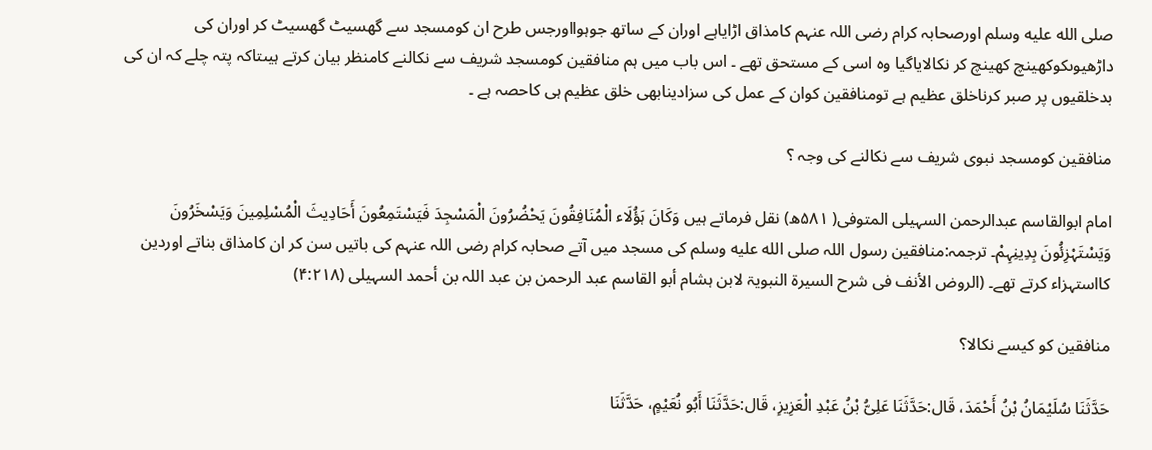صلى الله عليه وسلم اورصحابہ کرام رضی اللہ عنہم کامذاق اڑایاہے اوران کے ساتھ جوہوااورجس طرح ان کومسجد سے گھسیٹ گھسیٹ کر اوران کی داڑھیوںکوکھینچ کھینچ کر نکالایاگیا وہ اسی کے مستحق تھے ۔ اس باب میں ہم منافقین کومسجد شریف سے نکالنے کامنظر بیان کرتے ہیںتاکہ پتہ چلے کہ ان کی بدخلقیوں پر صبر کرناخلق عظیم ہے تومنافقین کوان کے عمل کی سزادینابھی خلق عظیم ہی کاحصہ ہے ۔

منافقین کومسجد نبوی شریف سے نکالنے کی وجہ ؟

امام ابوالقاسم عبدالرحمن السہیلی المتوفی( ۵۸۱ھ) نقل فرماتے ہیں وَکَانَ ہَؤُلَاء الْمُنَافِقُونَ یَحْضُرُونَ الْمَسْجِدَ فَیَسْتَمِعُونَ أَحَادِیثَ الْمُسْلِمِینَ وَیَسْخَرُونَ وَیَسْتَہْزِئُونَ بِدِینِہِمْ۔ ترجمہ:منافقین رسول اللہ صلى الله عليه وسلم کی مسجد میں آتے صحابہ کرام رضی اللہ عنہم کی باتیں سن کر ان کامذاق بناتے اوردین کااستہزاء کرتے تھے۔ (الروض الأنف فی شرح السیرۃ النبویۃ لابن ہشام أبو القاسم عبد الرحمن بن عبد اللہ بن أحمد السہیلی (۴:۲۱۸)

منافقین کو کیسے نکالا؟

حَدَّثَنَا سُلَیْمَانُ بْنُ أَحْمَدَ، قَال:حَدَّثَنَا عَلِیُّ بْنُ عَبْدِ الْعَزِیزِ، قَال:حَدَّثَنَا أَبُو نُعَیْمٍ، حَدَّثَنَا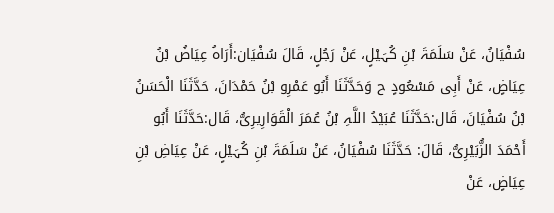سُفْیَانُ، عَنْ سَلَمَۃَ بْنِ کُہَیْلٍ، عَنْ رَجُلٍ، قَالَ سُفْیَان:أَرَاہُ عِیَاضُ بْنُ عِیَاضٍ، عَنْ أَبِی مَسْعُودٍ ح وَحَدَّثَنَا أَبُو عَمْرِو بْنُ حَمْدَانَ، حَدَّثَنَا الْحَسَنُ بْنُ سُفْیَانَ، قَال:حَدَّثَنَا عُبَیْدُ اللَّہِ بْنُ عُمَرَ الْقَوَارِیرِیُّ، قَال:حَدَّثَنَا أَبُو أَحْمَدَ الزُّبَیْرِیُّ، قَالَ: حَدَّثَنَا سُفْیَانُ، عَنْ سَلَمَۃَ بْنِ کُہَیْلٍ، عَنْ عِیَاضِ بْنِ عِیَاضٍ، عَنْ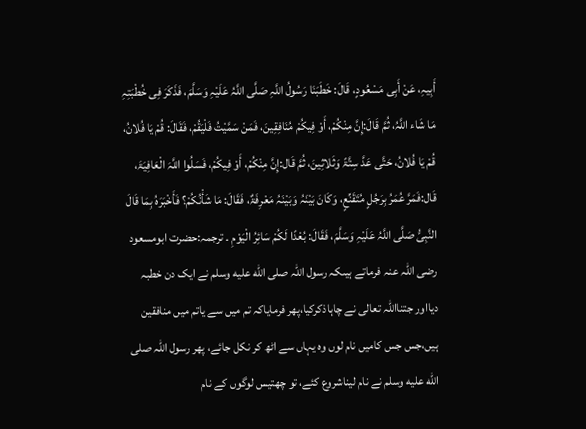أَبِیہِ، عَنْ أَبِی مَسْعُودٍ، قَالَ: خَطَبَنَا رَسُولُ اللَّہِ صَلَّی اللَّہُ عَلَیْہِ وَسَلَّمَ، فَذَکَرَ فِی خُطْبَتِہِ مَا شَاء اللَّہُ، ثُمَّ قَالَ:إِنَّ مِنْکُمْ، أَوْ فِیکُمْ مُنَافِقِینَ، فَمَنْ سَمَّیْتُ فَلْیَقُمْ، فَقَالَ: قُمْ یَا فُلانُ، قُمْ یَا فُلانُ، حَتَّی عَدَّ سِتَّۃً وَثَلاثِینَ، ثُمَّ قَال:إِنَّ مِنْکُمْ، أَوْ فِیکُمْ، فَسَلُوا اللَّہَ الْعَافِیَۃَ، قَال:فَمَرَّ عُمَرُ بِرَجُلٍ مُتَقَنِّعٍ، وَکَانَ بَیْنَہُ وَبَیْنَہُ مَعْرِفَۃٌ، فَقَالَ: مَا شَأْنُکُمْ؟ فَأَخْبَرَہُ بِمَا قَالَ النَّبِیُّ صَلَّی اللَّہُ عَلَیْہِ وَسَلَّمَ، فَقَالَ: بُعْدًا لَکُمْ سَائِرُ الْیَوْمِ ۔ ترجمہ:حضرت ابومسعود رضی اللہ عنہ فرماتے ہیںکہ رسول اللہ صلى الله عليه وسلم نے ایک دن خطبہ دیااور جتنااللہ تعالی نے چاہاذکرکیا،پھر فرمایاکہ تم میں سے یاتم میں منافقین ہیں،جس جس کامیں نام لوں وہ یہاں سے اٹھ کر نکل جائے، پھر رسول اللہ صلى الله عليه وسلم نے نام لیناشروع کئے، تو چھتیس لوگوں کے نام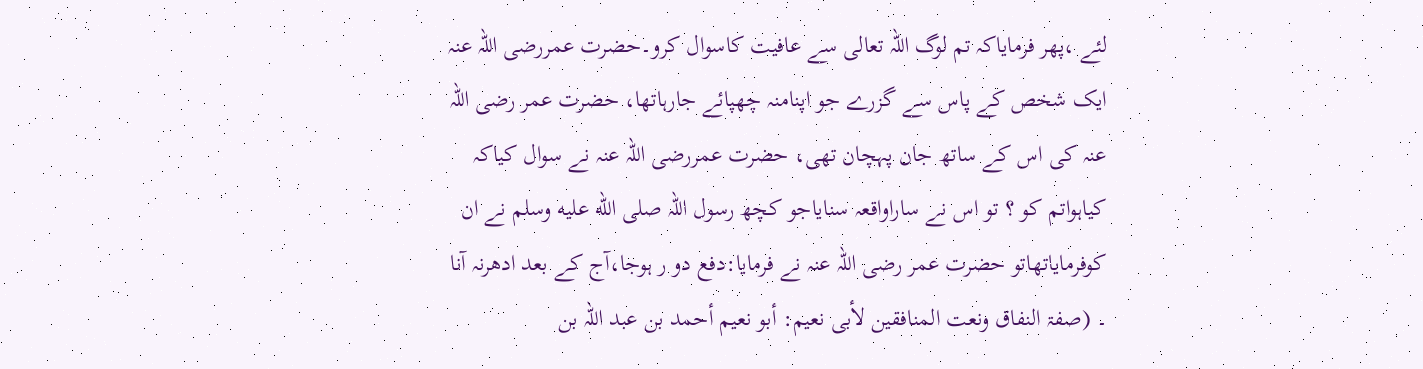لئے ،پھر فرمایاکہ تم لوگ اللہ تعالی سے عافیت کاسوال کرو۔حضرت عمررضی اللہ عنہ ایک شخص کے پاس سے گزرے جو اپنامنہ چھپائے جارہاتھا، حضرت عمر رضی اللہ عنہ کی اس کے ساتھ جان پہچان تھی، حضرت عمررضی اللہ عنہ نے سوال کیاکہ کیاہواتم کو ؟ تو اس نے ساراواقعہ سنایاجو کچھ رسول اللہ صلى الله عليه وسلم نے ان کوفرمایاتھاتو حضرت عمر رضی اللہ عنہ نے فرمایا:دفع دو ر ہوجا،آج کے بعد ادھرنہ آنا ۔ (صفۃ النفاق ونعت المنافقین لأبی نعیم: أبو نعیم أحمد بن عبد اللہ بن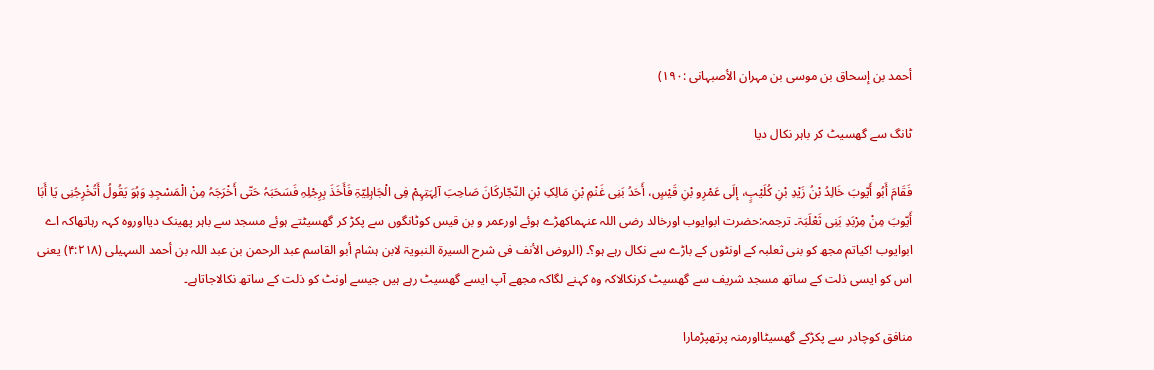أحمد بن إسحاق بن موسی بن مہران الأصبہانی :۱۹۰)

ٹانگ سے گھسیٹ کر باہر نکال دیا

فَقَامَ أَبُو أَیّوبَ خَالِدُ بْنُ زَیْدِ بْنِ کُلَیْبٍ، إلَی عَمْرِو بْنِ قَیْسٍ، أَحَدُ بَنِی غَنْمِ بْنِ مَالِکِ بْنِ النّجّارکَانَ صَاحِبَ آلِہَتِہِمْ فِی الْجَاہِلِیّۃِ فَأَخَذَ بِرِجْلِہِ فَسَحَبَہُ حَتّی أَخْرَجَہُ مِنْ الْمَسْجِدِ وَہُوَ یَقُولُ أَتُخْرِجُنِی یَا أَبَا أَیّوبَ مِنْ مِرْبَدِ بَنِی ثَعْلَبَۃ۔ ترجمہ:حضرت ابوایوب اورخالد رضی اللہ عنہماکھڑے ہوئے اورعمر و بن قیس کوٹانگوں سے پکڑ کر گھسیٹتے ہوئے مسجد سے باہر پھینک دیااوروہ کہہ رہاتھاکہ اے ابوایوب !کیاتم مجھ کو بنی ثعلبہ کے اونٹوں کے باڑے سے نکال رہے ہو؟۔ (الروض الأنف فی شرح السیرۃ النبویۃ لابن ہشام أبو القاسم عبد الرحمن بن عبد اللہ بن أحمد السہیلی (۴:۲۱۸) یعنی اس کو ایسی ذلت کے ساتھ مسجد شریف سے گھسیٹ کرنکالاکہ وہ کہنے لگاکہ مجھے آپ ایسے گھسیٹ رہے ہیں جیسے اونٹ کو ذلت کے ساتھ نکالاجاتاہے۔

منافق کوچادر سے پکڑکے گھسیٹااورمنہ پرتھپڑمارا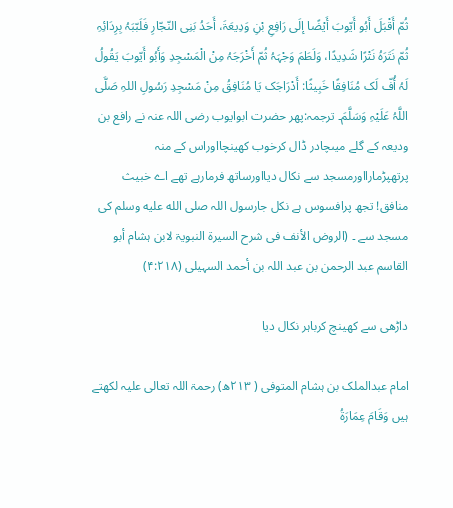ثُمّ أَقْبَلَ أَبُو أَیّوبَ أَیْضًا إلَی رَافِعِ بْنِ وَدِیعَۃَ، أَحَدُ بَنِی النّجّارِ فَلَبّبَہُ بِرِدَائِہِ ثُمّ نَتَرَہُ نَتْرًا شَدِیدًا، وَلَطَمَ وَجْہَہُ ثُمّ أَخْرَجَہُ مِنْ الْمَسْجِدِ وَأَبُو أَیّوبَ یَقُولُ لَہُ أُفّ لَک مُنَافِقًا خَبِیثًا: أَدْرَاجَک یَا مُنَافِقُ مِنْ مَسْجِدِ رَسُولِ اللہِ صَلَّی اللَّہُ عَلَیْہِ وَسَلَّمَ۔ ترجمہ:پھر حضرت ابوایوب رضی اللہ عنہ نے رافع بن ودیعہ کے گلے میںچادر ڈال کرخوب کھینچااوراس کے منہ پرتھپڑمارااورمسجد سے نکال دیااورساتھ فرمارہے تھے اے خبیث منافق! تجھ پرافسوس ہے نکل جارسول اللہ صلى الله عليه وسلم کی مسجد سے ۔ (الروض الأنف فی شرح السیرۃ النبویۃ لابن ہشام أبو القاسم عبد الرحمن بن عبد اللہ بن أحمد السہیلی (۴:۲۱۸)

داڑھی سے کھینچ کرباہر نکال دیا

امام عبدالملک بن ہشام المتوفی ( ۲۱۳ھ) رحمۃ اللہ تعالی علیہ لکھتے ہیں وَقَامَ عِمَارَۃُ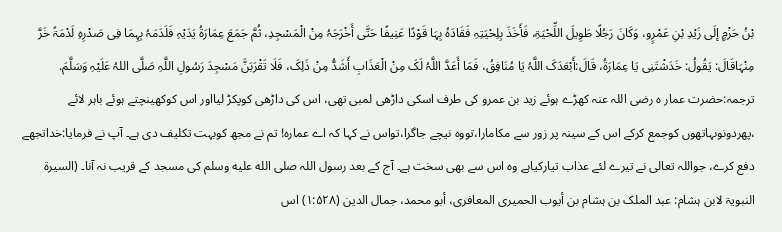بْنُ حَزْمٍ إلَی زَیْدِ بْنِ عَمْرٍو، وَکَانَ رَجُلًا طَوِیلَ اللِّحْیَۃِ، فَأَخَذَ بِلِحْیَتِہِ فَقَادَہُ بِہَا قَوْدًا عَنِیفًا حَتَّی أَخْرَجَہُ مِنْ الْمَسْجِدِ، ثُمَّ جَمَعَ عِمَارَۃُ یَدَیْہِ فَلَدَمَہُ بِہِمَا فِی صَدْرِہِ لَدْمَۃً خَرَّ مِنْہَاقَالَ: یَقُولُ: خَدَشْتَنِی یَا عِمَارَۃُ، قَالَ:أَبْعَدَکَ اللَّہُ یَا مُنَافِقُ، فَمَا أَعَدَّ اللَّہُ لَکَ مِنْ الْعَذَابِ أَشَدُّ مِنْ ذَلِکَ، فَلَا تَقْرَبَنَّ مَسْجِدَ رَسُولِ اللَّہِ صَلَّی اللہُ عَلَیْہِ وَسَلَّمَ. ترجمہ:حضرت عمار ہ رضی اللہ عنہ کھڑے ہوئے زید بن عمرو کی طرف اسکی داڑھی لمبی تھی، اس کی داڑھی کوپکڑ لیااور اس کوکھینچتے ہوئے باہر لائے ،پھردونوںہاتھوں کوجمع کرکے اس کے سینہ پر زور سے مکامارا،تووہ نیچے جاگرا،تواس نے کہا کہ اے عمارہ! تم نے مجھ کوبہت تکلیف دی ہے۔ آپ نے فرمایا:خداتجھے دفع کرے، جواللہ تعالی نے تیرے لئے عذاب تیارکیاہے وہ اس سے بھی سخت ہے۔ آج کے بعد رسول اللہ صلى الله عليه وسلم کی مسجد کے قریب نہ آنا۔ (السیرۃ النبویۃ لابن ہشام: عبد الملک بن ہشام بن أیوب الحمیری المعافری، أبو محمد، جمال الدین (۱:۵۲۸) اس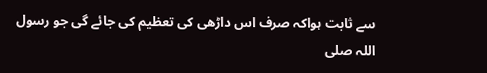سے ثابت ہواکہ صرف اس داڑھی کی تعظیم کی جائے گی جو رسول اللہ صلى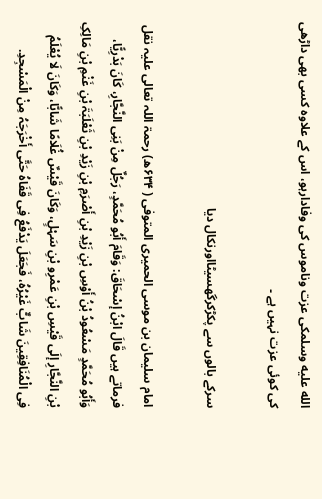الله عليه وسلمکی عزت وناموس کی وفادارہو، اس کے علاوہ کسی بھی داڑھی کی کوئی عزت نہیں ہے ۔

سرکے بالوں سے پکڑکرگھسیٹااورنکال دیا

امام سلیمان بن موسی الحمیری المتوفی ( ۶۳۴ھ) رحمۃ اللہ تعالی علیہ نقل فرماتے ہیں قَالَ ابْنُ إسْحَاقَ: وَقَامَ أَبُو مُحَمَّدٍ، رَجُلٌ مِنْ بَنِی النَّجَّارِ، کَانَ بَدْرِیًّا، وَأَبُو مُحَمَّدٍ مَسْعُودُ بْنُ أَوْسِ بْنِ زَیْدِ بْنِ أَصْرَمِ بْنِ زَیْدِ بْنِ ثَعْلَبَۃَ بْنِ غَنْمِ بْنِ مَالِکِ بْنِ النَّجَّارِ إلَی قَیْسِ بْنِ عَمْرِو بْنِ سَہْلٍ، وَکَانَ قَیْسٌ غُلَامًا شَابًّا، وَکَانَ لَا یُعْلَمُ فِی الْمُنَافِقِینَ شَابٌّ غَیْرُہُ، فَجَعَلَ یَدْفَعُ فِی قَفَاہُ حَتَّی أَخْرَجَہُ مِنْ الْمَسْجِدِ.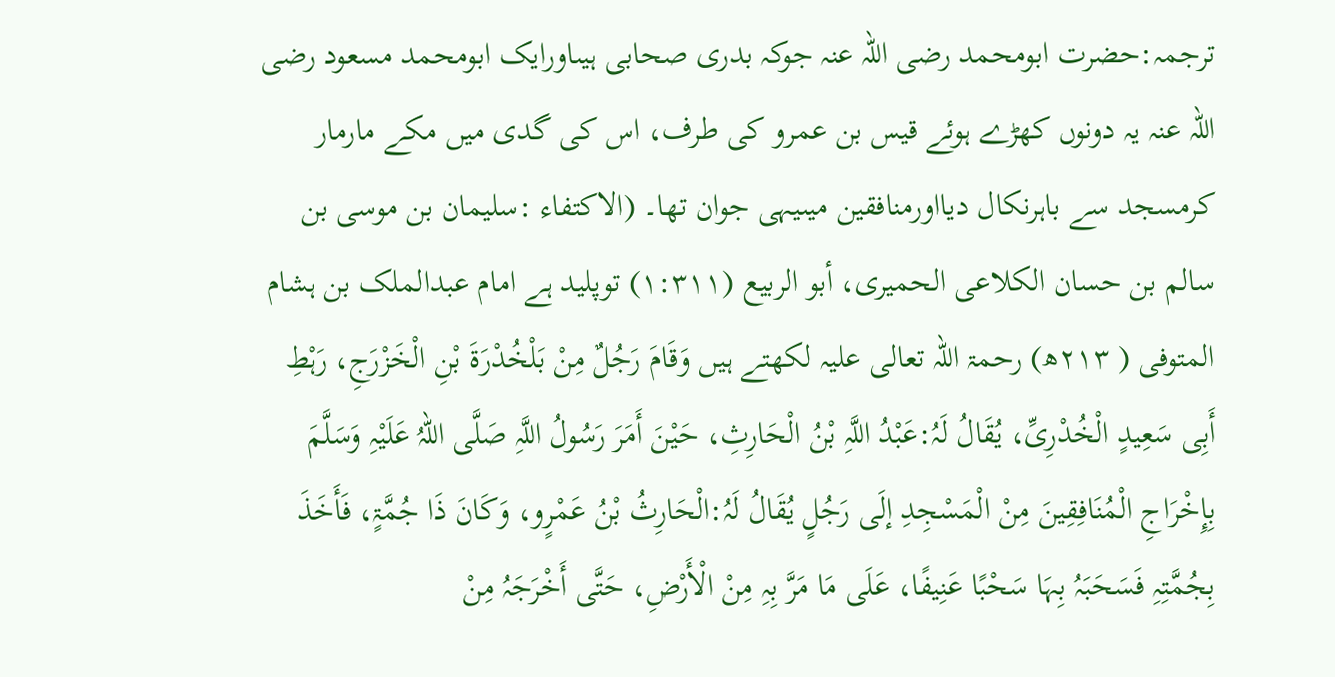ترجمہ:حضرت ابومحمد رضی اللہ عنہ جوکہ بدری صحابی ہیںاورایک ابومحمد مسعود رضی اللہ عنہ یہ دونوں کھڑے ہوئے قیس بن عمرو کی طرف، اس کی گدی میں مکے مارمار کرمسجد سے باہرنکال دیااورمنافقین میںیہی جوان تھا۔ (الاکتفاء :سلیمان بن موسی بن سالم بن حسان الکلاعی الحمیری، أبو الربیع (۱:۳۱۱) توپلید ہے امام عبدالملک بن ہشام المتوفی ( ۲۱۳ھ) رحمۃ اللہ تعالی علیہ لکھتے ہیں وَقَامَ رَجُلٌ مِنْ بَلْخُدْرَۃَ بْنِ الْخَزْرَجِ، رَہْطِ أَبِی سَعِیدٍ الْخُدْرِیِّ، یُقَالُ لَہُ:عَبْدُ اللَّہِ بْنُ الْحَارِثِ، حَیْنَ أَمَرَ رَسُولُ اللَّہِ صَلَّی اللہُ عَلَیْہِ وَسَلَّمَ بِإِخْرَاجِ الْمُنَافِقِینَ مِنْ الْمَسْجِدِ إلَی رَجُلٍ یُقَالُ لَہُ:الْحَارِثُ بْنُ عَمْرٍو، وَکَانَ ذَا جُمَّۃٍ، فَأَخَذَ بِجُمَّتِہِ فَسَحَبَہُ بِہَا سَحْبًا عَنِیفًا، عَلَی مَا مَرَّ بِہِ مِنْ الْأَرْضِ، حَتَّی أَخْرَجَہُ مِنْ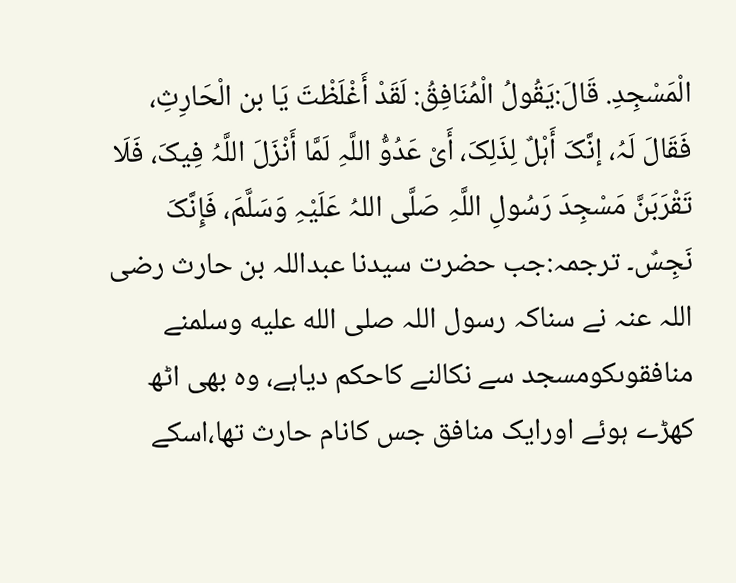الْمَسْجِدِ. قَالَ:یَقُولُ الْمُنَافِقُ: لَقَدْ أَغْلَظْتَ یَا بن الْحَارِثِ، فَقَالَ لَہُ، إنَّکَ أَہْلٌ لِذَلِکَ، أَیْ عَدُوُّ اللَّہِ لَمَّا أَنْزَلَ اللَّہُ فِیکَ، فَلَا تَقْرَبَنَّ مَسْجِدَ رَسُولِ اللَّہِ صَلَّی اللہُ عَلَیْہِ وَسَلَّمَ، فَإِنَّکَ نَجِسٌ۔ ترجمہ:جب حضرت سیدنا عبداللہ بن حارث رضی اللہ عنہ نے سناکہ رسول اللہ صلى الله عليه وسلمنے منافقوںکومسجد سے نکالنے کاحکم دیاہے، وہ بھی اٹھ کھڑے ہوئے اورایک منافق جس کانام حارث تھا،اسکے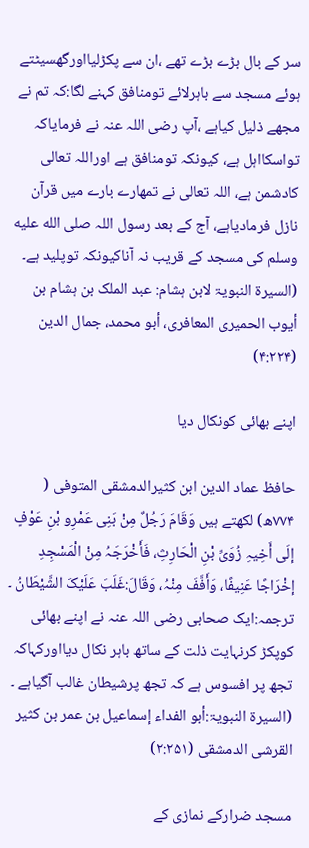سر کے بال بڑے بڑے تھے ،ان سے پکڑلیااورگھسیٹتے ہوئے مسجد سے باہرلائے تومنافق کہنے لگا:کہ تم نے مجھے ذلیل کیاہے ،آپ رضی اللہ عنہ نے فرمایاکہ تواسکااہل ہے، کیونکہ تومنافق ہے اوراللہ تعالی کادشمن ہے، اللہ تعالی نے تمھارے بارے میں قرآن نازل فرمادیاہے، آج کے بعد رسول اللہ صلى الله عليه وسلم کی مسجد کے قریب نہ آناکیونکہ توپلید ہے۔ (السیرۃ النبویۃ لابن ہشام: عبد الملک بن ہشام بن أیوب الحمیری المعافری، أبو محمد، جمال الدین (۴:۲۲۴)

اپنے بھائی کونکال دیا

حافظ عماد الدین ابن کثیرالدمشقی المتوفی ( ۷۷۴ھ) لکھتے ہیں وَقَامَ رَجُلٌ مِنْ بَنِی عَمْرِو بْنِ عَوْفٍ إلَی أَخِیہِ زُوَیِّ بْنِ الْحَارِثِ، فَأَخْرَجَہُ مِنْ الْمَسْجِدِ إخْرَاجًا عَنِیفًا، وَأَفَّفَ مِنْہُ، وَقَالَ:غَلَبَ عَلَیْکَ الشَّیْطَانُ ۔ ترجمہ:ایک صحابی رضی اللہ عنہ نے اپنے بھائی کوپکڑ کرنہایت ذلت کے ساتھ باہر نکال دیااورکہاکہ تجھ پر افسوس ہے کہ تجھ پرشیطان غالب آگیاہے ۔ (السیرۃ النبویۃ:أبو الفداء إسماعیل بن عمر بن کثیر القرشی الدمشقی (۲:۲۵۱)

مسجد ضرارکے نمازی کے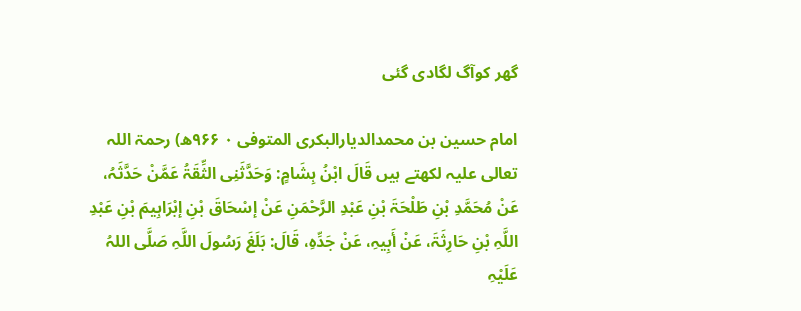گھر کوآگ لگادی گئی

امام حسین بن محمدالدیارالبکری المتوفی ۰ ۹۶۶ھ) رحمۃ اللہ تعالی علیہ لکھتے ہیں قَالَ ابْنُ ہِشَامٍ: وَحَدَّثَنِی الثِّقَۃُ عَمَّنْ حَدَّثَہُ، عَنْ مُحَمَّدِ بْنِ طَلْحَۃَ بْنِ عَبْدِ الرَّحْمَنِ عَنْ إسْحَاقَ بْنِ إبْرَاہِیمَ بْنِ عَبْدِ اللَّہِ بْنِ حَارِثَۃَ، عَنْ أَبِیہِ، عَنْ جَدِّہِ، قَالَ: بَلَغَ رَسُولَ اللَّہِ صَلَّی اللہُ عَلَیْہِ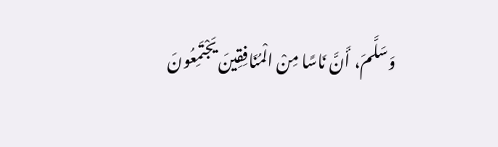وَسَلَّمَ، أَنَّ نَاسًا مِنْ الْمُنَافِقِینَ یَجْتَمِعُونَ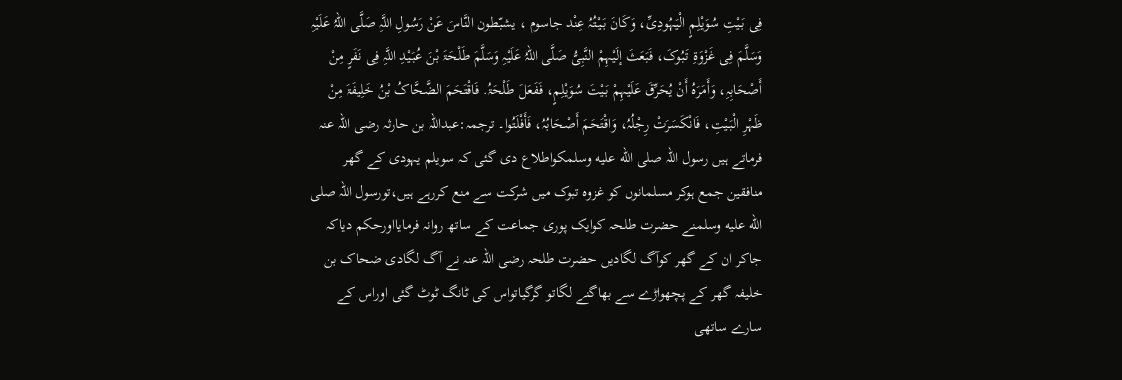فِی بَیْتِ سُوَیْلِمٍ الْیَہُودِیِّ، وَکَانَ بَیْتُہُ عِنْد جاسوم ، یشبّطون النَّاسَ عَنْ رَسُولِ اللَّہِ صَلَّی اللہُ عَلَیْہِ وَسَلَّمَ فِی غَزْوَۃِ تَبُوکَ، فَبَعَثَ إلَیْہِمْ النَّبِیُّ صَلَّی اللہُ عَلَیْہِ وَسَلَّمَ طَلْحَۃَ بْنَ عُبَیْدِ اللَّہِ فِی نَفَرٍ مِنْ أَصْحَابِہِ، وَأَمَرَہُ أَنْ یُحَرِّقَ عَلَیْہِمْ بَیْتَ سُوَیْلِمٍ، فَفَعَلَ طَلْحَۃُ. فَاقْتَحَمَ الضَّحَّاکُ بْنُ خَلِیفَۃَ مِنْ ظَہْرِ الْبَیْتِ، فَانْکَسَرَتْ رِجْلُہُ، وَاقْتَحَمَ أَصْحَابُہُ، فَأَفْلَتُوا۔ ترجمہ:عبداللہ بن حارثہ رضی اللہ عنہ فرماتے ہیں رسول اللہ صلى الله عليه وسلمکواطلاع دی گئی کہ سویلم یہودی کے گھر منافقین جمع ہوکر مسلمانوں کو غزوہ تبوک میں شرکت سے منع کررہے ہیں،تورسول اللہ صلى الله عليه وسلمنے حضرت طلحہ کوایک پوری جماعت کے ساتھ روانہ فرمایااورحکم دیاکہ جاکر ان کے گھر کوآگ لگادیں حضرت طلحہ رضی اللہ عنہ نے آگ لگادی ضحاک بن خلیفہ گھر کے پچھواڑے سے بھاگنے لگاتو گرگیاتواس کی ٹانگ ٹوٹ گئی اوراس کے سارے ساتھی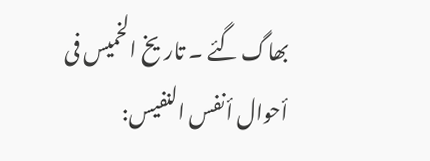بھاگ گئے ۔ تاریخ الخمیس فی أحوال أنفس النفیس: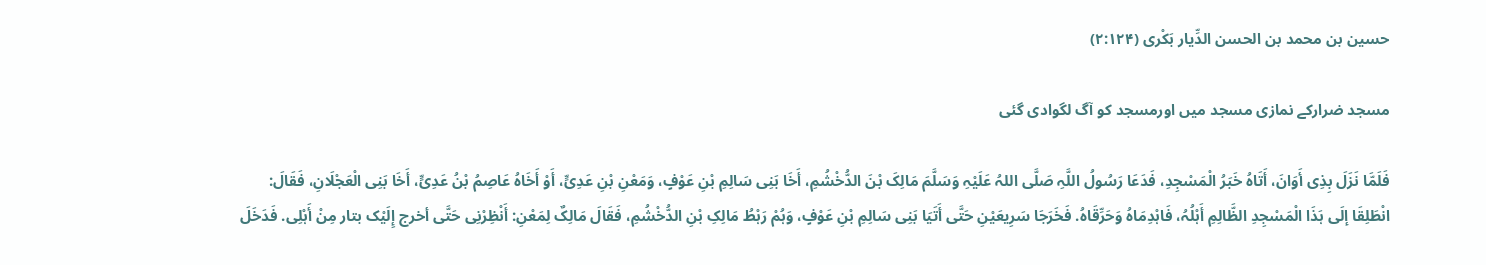حسین بن محمد بن الحسن الدِّیار بَکْری (۲:۱۲۴)

مسجد ضرارکے نمازی مسجد میں اورمسجد کو آگ لگوادی گئی

فَلَمَّا نَزَلَ بِذِی أَوَانَ، أَتَاہُ خَبَرُ الْمَسْجِدِ، فَدَعَا رَسُولُ اللَّہِ صَلَّی اللہُ عَلَیْہِ وَسَلَّمَ مَالِکَ بْنَ الدُّخْشُمِ، أَخَا بَنِی سَالِمِ بْنِ عَوْفٍ، وَمَعْنِ بْنِ عَدِیٍّ، أَوْ أَخَاہُ عَاصِمُ بْنُ عَدِیٍّ، أَخَا بَنِی الْعَجْلَانِ، فَقَالَ: انْطَلِقَا إلَی ہَذَا الْمَسْجِدِ الظَّالِمِ أَہْلُہُ، فَاہْدِمَاہُ وَحَرِّقَاہُ. فَخَرَجَا سَرِیعَیْنِ حَتَّی أَتَیَا بَنِی سَالِمِ بْنِ عَوْفٍ، وَہُمْ رَہْطُ مَالِکِ بْنِ الدُّخْشُمِ، فَقَالَ مَالِکٌ لِمَعْنِ: أَنْظِرْنِی حَتَّی أخرج إِلَیْک بتار مِنْ أَہْلِی. فَدَخَلَ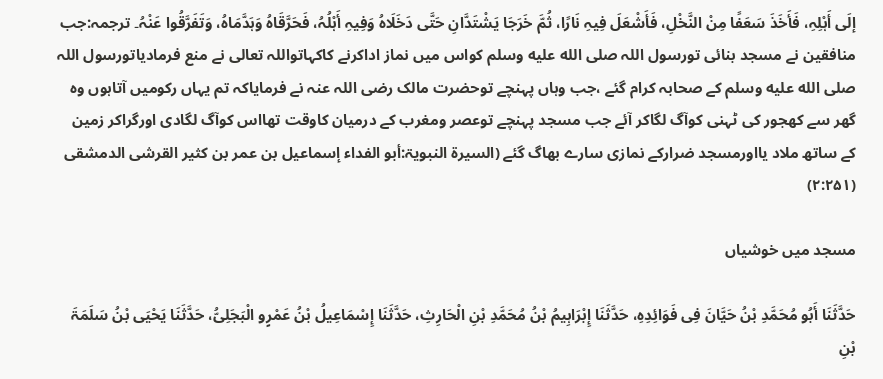إلَی أَہْلِہِ، فَأَخَذَ سَعَفًا مِنْ النَّخْلِ، فَأَشْعَلَ فِیہِ نَارًا، ثُمَّ خَرَجَا یَشْتَدَّانِ حَتَّی دَخَلَاہُ وَفِیہِ أَہْلُہُ، فَحَرَّقَاہُ وَہَدَّمَاہُ، وَتَفَرَّقُوا عَنْہُ۔ ترجمہ:جب منافقین نے مسجد بنائی تورسول اللہ صلى الله عليه وسلم کواس میں نماز اداکرنے کاکہاتواللہ تعالی نے منع فرمادیاتورسول اللہ صلى الله عليه وسلم کے صحابہ کرام گئے ،جب وہاں پہنچے توحضرت مالک رضی اللہ عنہ نے فرمایاکہ تم یہاں رکومیں آتاہوں وہ گھر سے کھجور کی ٹہنی کوآگ لگاکر آئے جب مسجد پہنچے توعصر ومغرب کے درمیان کاوقت تھااس کوآگ لگادی اورگراکر زمین کے ساتھ ملاد یااورمسجد ضرارکے نمازی سارے بھاگ گئے (السیرۃ النبویۃ:أبو الفداء إسماعیل بن عمر بن کثیر القرشی الدمشقی (۲:۲۵۱)

مسجد میں خوشیاں

حَدَّثَنَا أَبُو مُحَمَّدِ بْنُ حَیَّانَ فِی فَوَائِدِہِ، حَدَّثَنَا إِبْرَاہِیمُ بْنُ مُحَمَّدِ بْنِ الْحَارِثِ، حَدَّثَنَا إِسْمَاعِیلُ بْنُ عَمْرٍو الْبَجَلِیُّ، حَدَّثَنَا یَحْیَی بْنُ سَلَمَۃَ بْنِ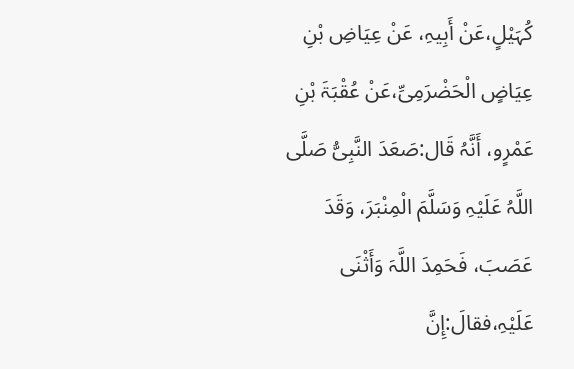کُہَیْلٍ،عَنْ أَبِیہِ، عَنْ عِیَاضِ بْنِ عِیَاضٍ الْحَضْرَمِیِّ،عَنْ عُقْبَۃَ بْنِ عَمْرٍو، أَنَّہُ قَال:صَعَدَ النَّبِیُّ صَلَّی اللَّہُ عَلَیْہِ وَسَلَّمَ الْمِنْبَرَ، وَقَدَ عَصَبَ، فَحَمِدَ اللَّہَ وَأَثْنَی عَلَیْہِ،فقالَ:إِنَّ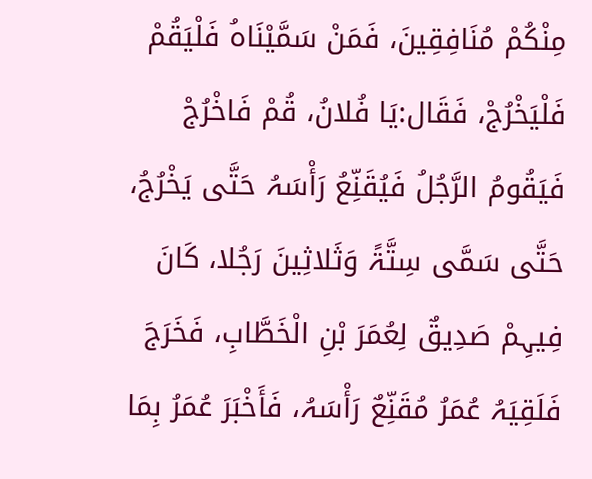مِنْکُمْ مُنَافِقِینَ، فَمَنْ سَمَّیْنَاہُ فَلْیَقُمْ فَلْیَخْرُجْ، فَقَال:یَا فُلانُ، قُمْ فَاخْرُجْ فَیَقُومُ الرَّجُلُ فَیُقَنِّعُ رَأْسَہُ حَتَّی یَخْرُجُ، حَتَّی سَمَّی سِتَّۃً وَثَلاثِینَ رَجُلا، کَانَ فِیہِمْ صَدِیقٌ لِعُمَرَ بْنِ الْخَطَّابِ، فَخَرَجَ فَلَقِیَہُ عُمَرُ مُقَنِّعٌ رَأْسَہُ، فَأَخْبَرَ عُمَرُ بِمَا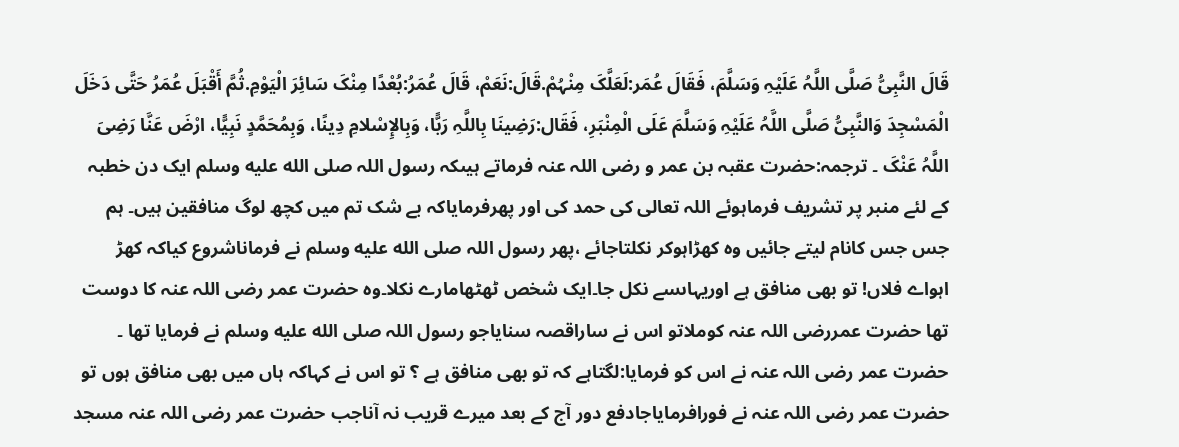قَالَ النَّبِیُّ صَلَّی اللَّہُ عَلَیْہِ وَسَلَّمَ، فَقَالَ عُمَر:لَعَلَّکَ مِنْہُمْ.قَالَ:نَعَمْ، قَالَ عُمَرُ:بُعْدًا مِنْکَ سَائِرَ الْیَوْمِ.ثُمَّ أَقْبَلَ عُمَرُ حَتَّی دَخَلَ الْمَسْجِدَ وَالنَّبِیُّ صَلَّی اللَّہُ عَلَیْہِ وَسَلَّمَ عَلَی الْمِنْبَرِ، فَقَال:رَضِینَا بِاللَّہِ رَبًّا، وَبِالإِسْلامِ دِینًا، وَبِمُحَمَّدٍ نَبِیًّا، ارْضَ عَنَّا رَضِیَ اللَّہُ عَنْکَ ۔ ترجمہ:حضرت عقبہ بن عمر و رضی اللہ عنہ فرماتے ہیںکہ رسول اللہ صلى الله عليه وسلم ایک دن خطبہ کے لئے منبر پر تشریف فرماہوئے اللہ تعالی کی حمد کی اور پھرفرمایاکہ بے شک تم میں کچھ لوگ منافقین ہیں۔ ہم جس جس کانام لیتے جائیں وہ کھڑاہوکر نکلتاجائے ،پھر رسول اللہ صلى الله عليه وسلم نے فرماناشروع کیاکہ کھڑ اہواے فلاں! تو بھی منافق ہے اوریہاںسے نکل جا۔ایک شخص ٹھٹھامارے نکلا۔وہ حضرت عمر رضی اللہ عنہ کا دوست تھا حضرت عمررضی اللہ عنہ کوملاتو اس نے ساراقصہ سنایاجو رسول اللہ صلى الله عليه وسلم نے فرمایا تھا ۔ حضرت عمر رضی اللہ عنہ نے اس کو فرمایا:لگتاہے کہ تو بھی منافق ہے ؟ تو اس نے کہاکہ ہاں میں بھی منافق ہوں تو حضرت عمر رضی اللہ عنہ نے فورافرمایاجادفع دور آج کے بعد میرے قریب نہ آناجب حضرت عمر رضی اللہ عنہ مسجد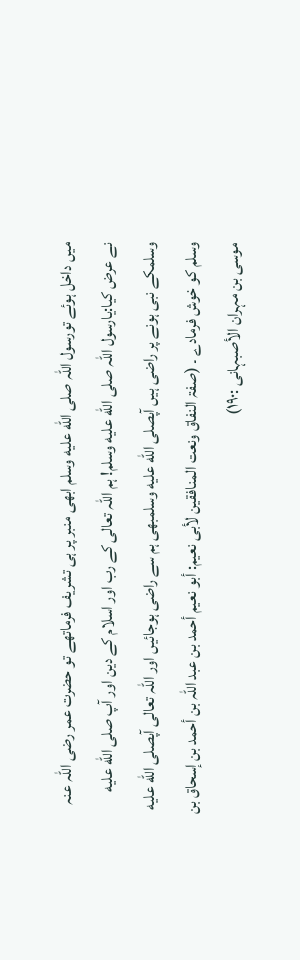میں داخل ہوئے تورسول اللہ صلى الله عليه وسلم ابھی منبر پر ہی تشریف فرماتھے تو حضرت عمر رضی اللہ عنہ نے عرض کیا:یارسول اللہ صلى الله عليه وسلم! ہم اللہ تعالی کے رب اور اسلام کے دین اور آپ صلى الله عليه وسلمکے نبی ہونے پر راضی ہیں آپصلى الله عليه وسلمبھی ہم سے راضی ہوجائیں اور اللہ تعالی آپصلى الله عليه وسلم کو خوش فرمادے ۔ (صفۃ النفاق ونعت المنافقین لأبی نعیم: أبو نعیم أحمد بن عبد اللہ بن أحمد بن إسحاق بن موسی بن مہران الأصبہانی :۱۹۰)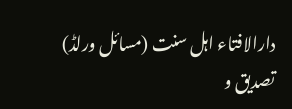دارالافتاء اہل سنت (مسائل ورلڈ) تصدیق و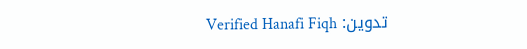تدوین: Verified Hanafi Fiqh